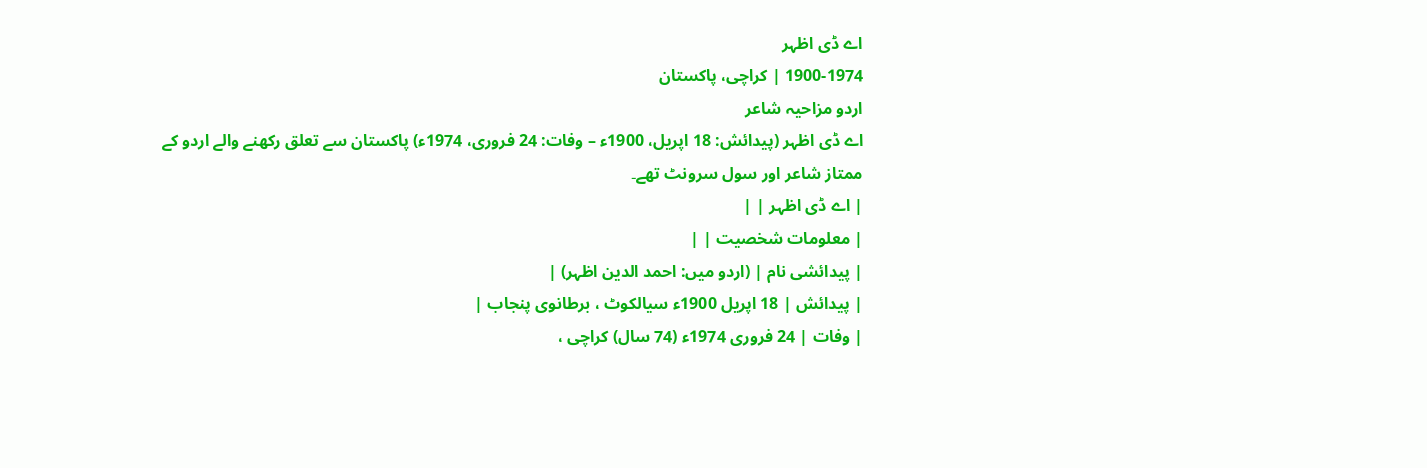اے ڈی اظہر
1900-1974 | کراچی، پاکستان
اردو مزاحیہ شاعر
اے ڈی اظہر (پیدائش: 18 اپریل، 1900ء – وفات: 24 فروری، 1974ء) پاکستان سے تعلق رکھنے والے اردو کے ممتاز شاعر اور سول سرونٹ تھے۔
| اے ڈی اظہر | |
| معلومات شخصیت | |
| پیدائشی نام | (اردو میں: احمد الدین اظہر) |
| پیدائش | 18 اپریل 1900ء سیالکوٹ ، برطانوی پنجاب |
| وفات | 24 فروری 1974ء (74 سال) کراچی ،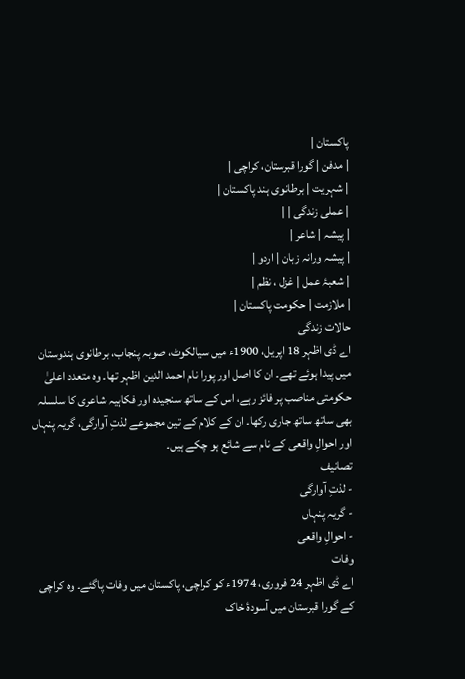پاکستان |
| مدفن | گورا قبرستان، کراچی |
| شہریت | برطانوی ہند پاکستان |
| عملی زندگی | |
| پیشہ | شاعر |
| پیشہ ورانہ زبان | اردو |
| شعبۂ عمل | غزل ، نظم |
| ملازمت | حکومت پاکستان |
حالات زندگی
اے ڈی اظہر 18 اپریل، 1900ء میں سیالکوٹ، صوبہ پنجاب، برطانوی ہندوستان میں پیدا ہوئے تھے۔ ان کا اصل اور پورا نام احمد الدین اظہر تھا۔ وہ متعدد اعلیٰ حکومتی مناصب پر فائز رہے، اس کے ساتھ سنجیدہ اور فکاہیہ شاعری کا سلسلہ بھی ساتھ ساتھ جاری رکھا۔ ان کے کلام کے تین مجموعے لذتِ آوارگی، گریہ پنہاں اور احوالِ واقعی کے نام سے شائع ہو چکے ہیں۔
تصانیف
- لذتِ آوارگی
- گریہ پنہاں
- احوالِ واقعی
وفات
اے ڈی اظہر 24 فروری، 1974ء کو کراچی، پاکستان میں وفات پاگئے۔ وہ کراچی کے گورا قبرستان میں آسودۂ خاک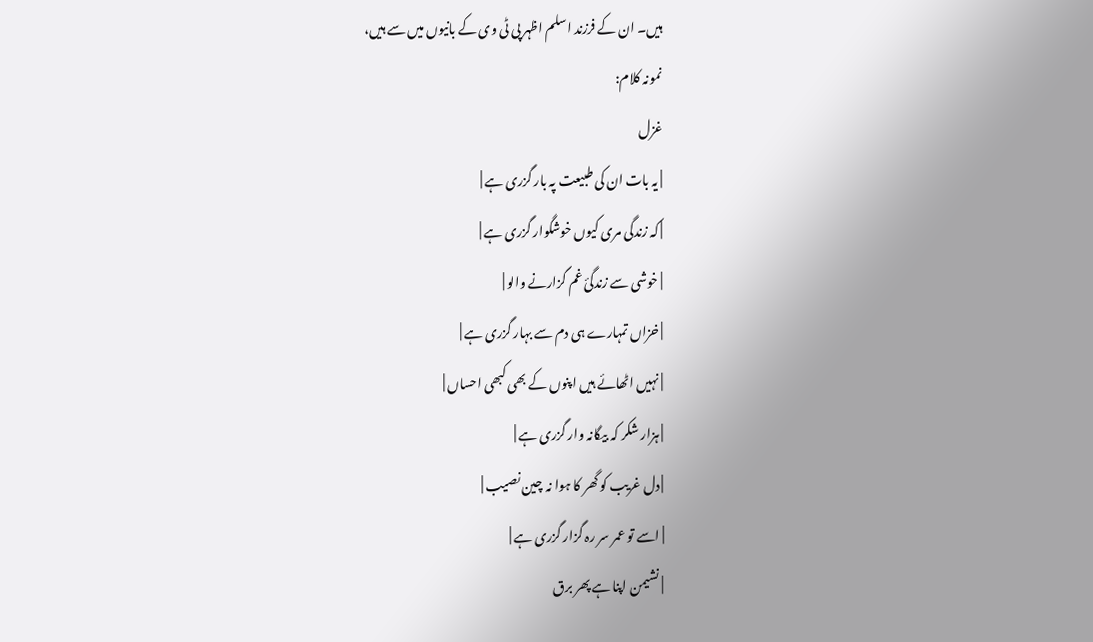ہیں۔ ان کے فرزند اسلم اظہر پی ٹی وی کے بانیوں میں سے ہیں،
نمونہ کلام:
غزل
| یہ بات ان کی طبیعت پہ بار گزری ہے |
| کہ زندگی مری کیوں خوشگوار گزری ہے |
| خوشی سے زندگیٔ غم گزارنے والو |
| خزاں تمہارے ہی دم سے بہار گزری ہے |
| نہیں اٹھائے ہیں اپنوں کے بھی کبھی احساں |
| ہزار شکر کہ بیگانہ وار گزری ہے |
| دل غریب کو گھر کا ہوا نہ چین نصیب |
| اسے تو عمر سر رہ گزار گزری ہے |
| نشیمن اپنا ہے پھر برق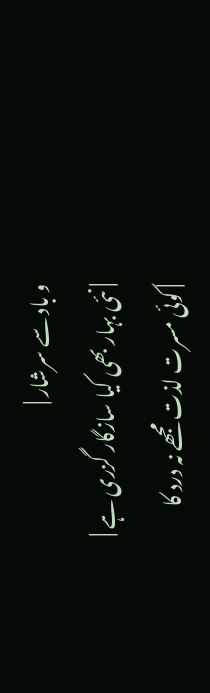و باد سے سرشار |
| نئی بہار بھی کیا سازگار گزری ہے |
| کوئی مسرت لذت مجھے نہ درد کا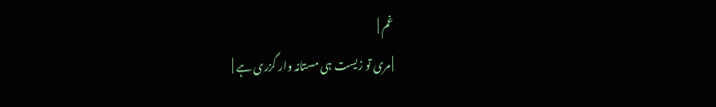غم |
| مری تو زیست ہی مستانہ وار گزری ہے |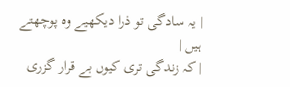| یہ سادگی تو ذرا دیکھیے وہ پوچھتے ہیں |
| کہ زندگی تری کیوں بے قرار گزری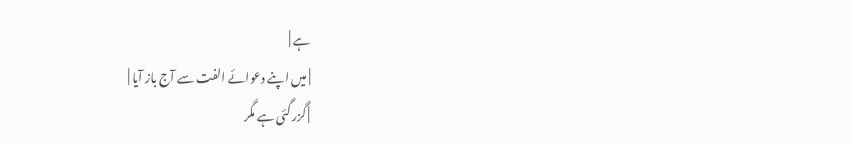ہے |
| میں اپنے دعوائے الفت سے آج باز آیا |
| گزر گئی ہے مگر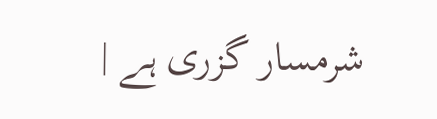شرمسار گزری ہے |